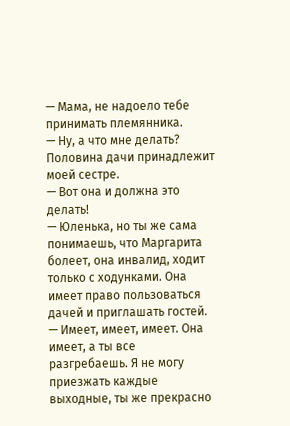— Мама, не надоело тебе принимать племянника.
— Ну, а что мне делать? Половина дачи принадлежит моей сестре.
— Вот она и должна это делать!
— Юленька, но ты же сама понимаешь, что Маргарита болеет, она инвалид, ходит только с ходунками. Она имеет право пользоваться дачей и приглашать гостей.
— Имеет, имеет, имеет. Она имеет, а ты все разгребаешь. Я не могу приезжать каждые выходные, ты же прекрасно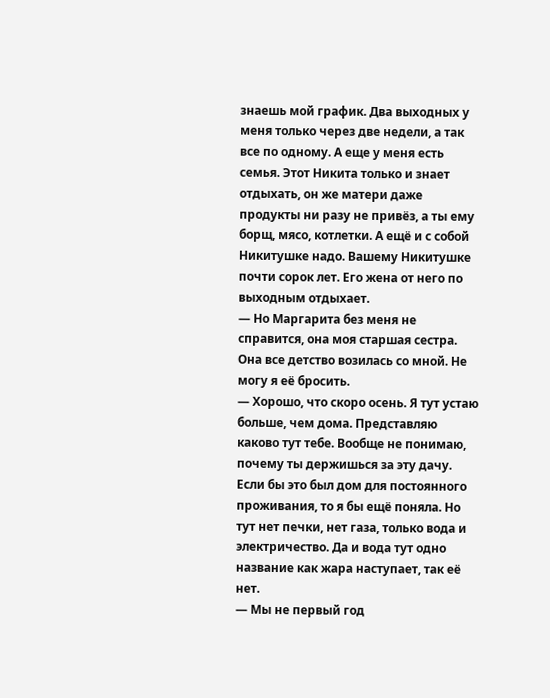знаешь мой график. Два выходных у меня только через две недели, а так все по одному. А еще у меня есть семья. Этот Никита только и знает отдыхать, он же матери даже продукты ни разу не привёз, а ты ему борщ, мясо, котлетки. А ещё и с собой Никитушке надо. Вашему Никитушке почти сорок лет. Его жена от него по выходным отдыхает.
— Но Маргарита без меня не справится, она моя старшая сестра. Она все детство возилась со мной. Не могу я её бросить.
— Хорошо, что скоро осень. Я тут устаю больше, чем дома. Представляю каково тут тебе. Вообще не понимаю, почему ты держишься за эту дачу. Если бы это был дом для постоянного проживания, то я бы ещё поняла. Но тут нет печки, нет газа, только вода и электричество. Да и вода тут одно название как жара наступает, так её нет.
— Мы не первый год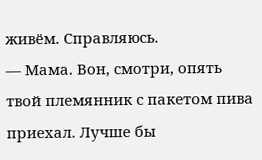живём. Справляюсь.
— Мама. Вон, смотри, опять твой племянник с пакетом пива приехал. Лучше бы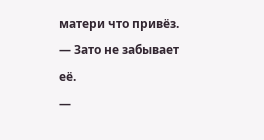матери что привёз.
— Зато не забывает её.
—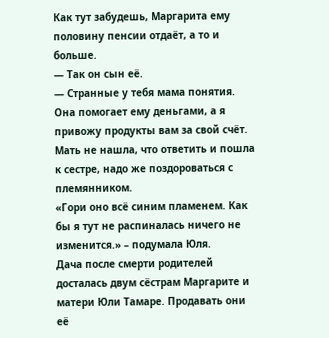Как тут забудешь, Маргарита ему половину пенсии отдаёт, а то и больше.
— Так он сын её.
— Странные у тебя мама понятия. Она помогает ему деньгами, а я привожу продукты вам за свой счёт.
Мать не нашла, что ответить и пошла к сестре, надо же поздороваться с племянником.
«Гори оно всё синим пламенем. Как бы я тут не распиналась ничего не изменится.» – подумала Юля.
Дача после смерти родителей досталась двум сёстрам Маргарите и матери Юли Тамаре. Продавать они её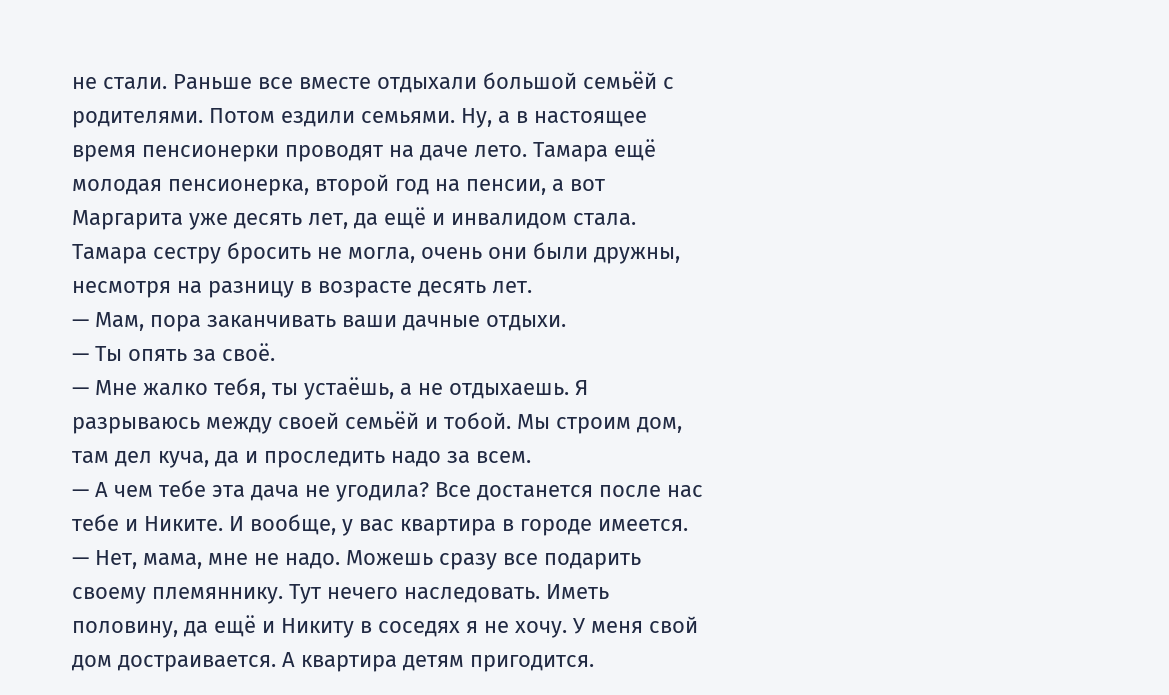не стали. Раньше все вместе отдыхали большой семьёй с родителями. Потом ездили семьями. Ну, а в настоящее время пенсионерки проводят на даче лето. Тамара ещё молодая пенсионерка, второй год на пенсии, а вот Маргарита уже десять лет, да ещё и инвалидом стала. Тамара сестру бросить не могла, очень они были дружны, несмотря на разницу в возрасте десять лет.
— Мам, пора заканчивать ваши дачные отдыхи.
— Ты опять за своё.
— Мне жалко тебя, ты устаёшь, а не отдыхаешь. Я разрываюсь между своей семьёй и тобой. Мы строим дом, там дел куча, да и проследить надо за всем.
— А чем тебе эта дача не угодила? Все достанется после нас тебе и Никите. И вообще, у вас квартира в городе имеется.
— Нет, мама, мне не надо. Можешь сразу все подарить своему племяннику. Тут нечего наследовать. Иметь половину, да ещё и Никиту в соседях я не хочу. У меня свой дом достраивается. А квартира детям пригодится.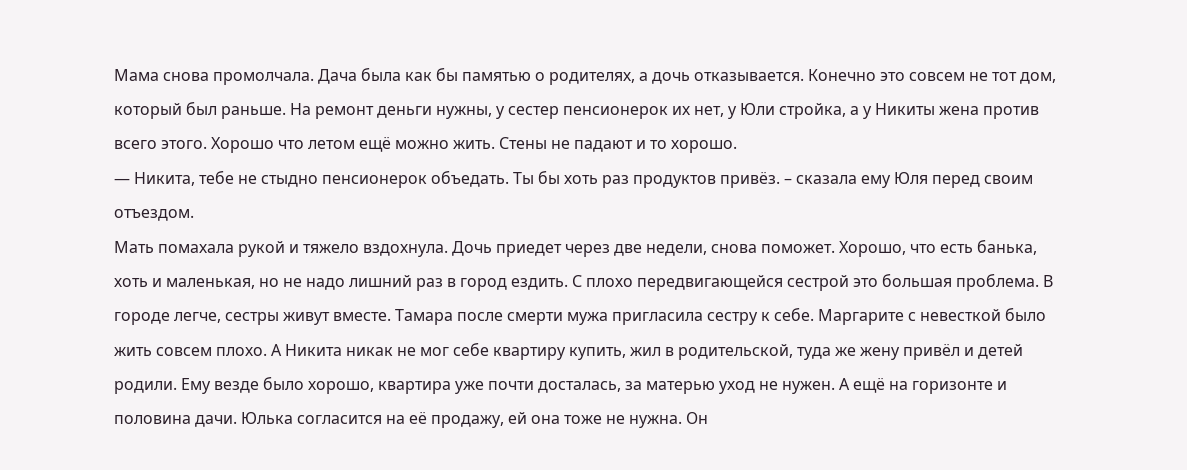Мама снова промолчала. Дача была как бы памятью о родителях, а дочь отказывается. Конечно это совсем не тот дом, который был раньше. На ремонт деньги нужны, у сестер пенсионерок их нет, у Юли стройка, а у Никиты жена против всего этого. Хорошо что летом ещё можно жить. Стены не падают и то хорошо.
— Никита, тебе не стыдно пенсионерок объедать. Ты бы хоть раз продуктов привёз. – сказала ему Юля перед своим отъездом.
Мать помахала рукой и тяжело вздохнула. Дочь приедет через две недели, снова поможет. Хорошо, что есть банька, хоть и маленькая, но не надо лишний раз в город ездить. С плохо передвигающейся сестрой это большая проблема. В городе легче, сестры живут вместе. Тамара после смерти мужа пригласила сестру к себе. Маргарите с невесткой было жить совсем плохо. А Никита никак не мог себе квартиру купить, жил в родительской, туда же жену привёл и детей родили. Ему везде было хорошо, квартира уже почти досталась, за матерью уход не нужен. А ещё на горизонте и половина дачи. Юлька согласится на её продажу, ей она тоже не нужна. Он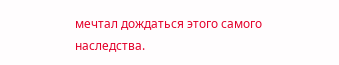мечтал дождаться этого самого наследства.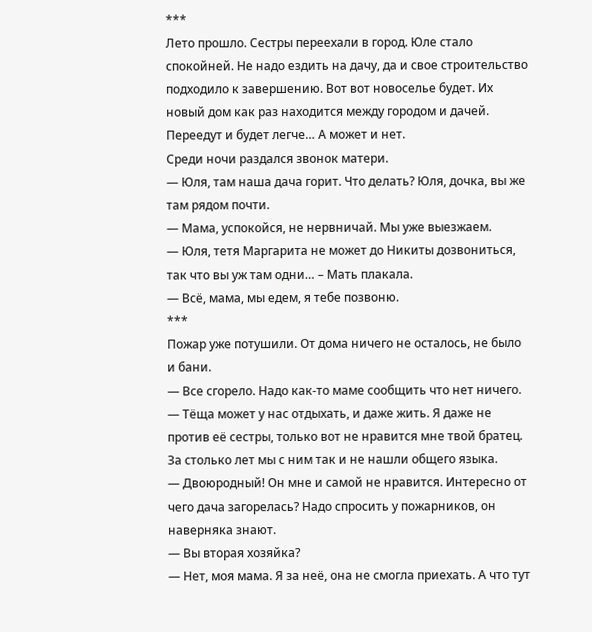***
Лето прошло. Сестры переехали в город. Юле стало спокойней. Не надо ездить на дачу, да и свое строительство подходило к завершению. Вот вот новоселье будет. Их новый дом как раз находится между городом и дачей. Переедут и будет легче… А может и нет.
Среди ночи раздался звонок матери.
— Юля, там наша дача горит. Что делать? Юля, дочка, вы же там рядом почти.
— Мама, успокойся, не нервничай. Мы уже выезжаем.
— Юля, тетя Маргарита не может до Никиты дозвониться, так что вы уж там одни… – Мать плакала.
— Всё, мама, мы едем, я тебе позвоню.
***
Пожар уже потушили. От дома ничего не осталось, не было и бани.
— Все сгорело. Надо как-то маме сообщить что нет ничего.
— Тёща может у нас отдыхать, и даже жить. Я даже не против её сестры, только вот не нравится мне твой братец. За столько лет мы с ним так и не нашли общего языка.
— Двоюродный! Он мне и самой не нравится. Интересно от чего дача загорелась? Надо спросить у пожарников, он наверняка знают.
— Вы вторая хозяйка?
— Нет, моя мама. Я за неё, она не смогла приехать. А что тут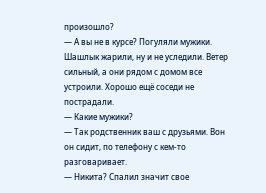произошло?
— А вы не в курсе? Погуляли мужики. Шашлык жарили, ну и не уследили. Ветер сильный, а они рядом с домом все устроили. Хорошо ещё соседи не пострадали.
— Какие мужики?
— Так родственник ваш с друзьями. Вон он сидит, по телефону с кем-то разговаривает.
— Никита? Спалил значит свое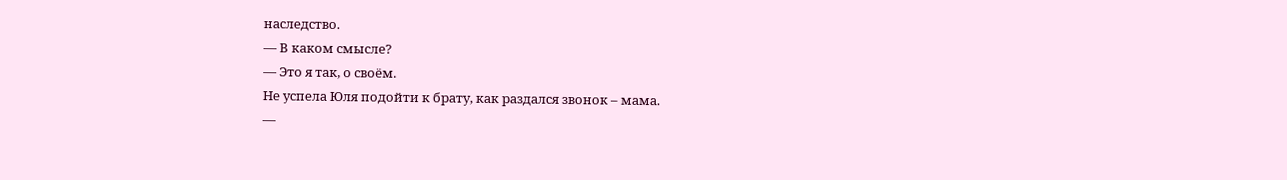наследство.
— В каком смысле?
— Это я так, о своём.
Не успела Юля подойти к брату, как раздался звонок – мама.
—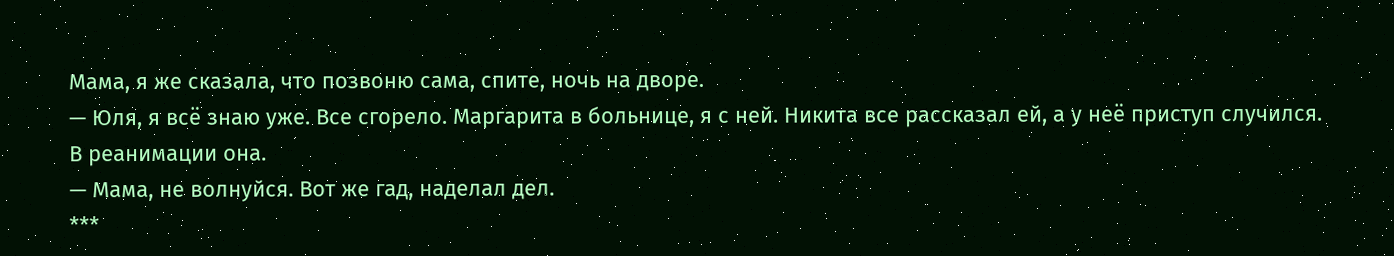Мама, я же сказала, что позвоню сама, спите, ночь на дворе.
— Юля, я всё знаю уже. Все сгорело. Маргарита в больнице, я с ней. Никита все рассказал ей, а у неё приступ случился. В реанимации она.
— Мама, не волнуйся. Вот же гад, наделал дел.
***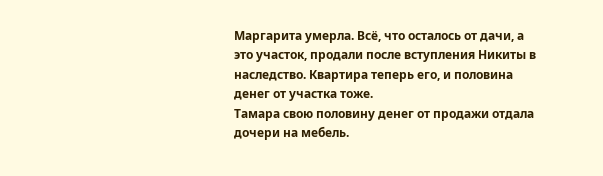Маргарита умерла. Всё, что осталось от дачи, а это участок, продали после вступления Никиты в наследство. Квартира теперь его, и половина денег от участка тоже.
Тамара свою половину денег от продажи отдала дочери на мебель.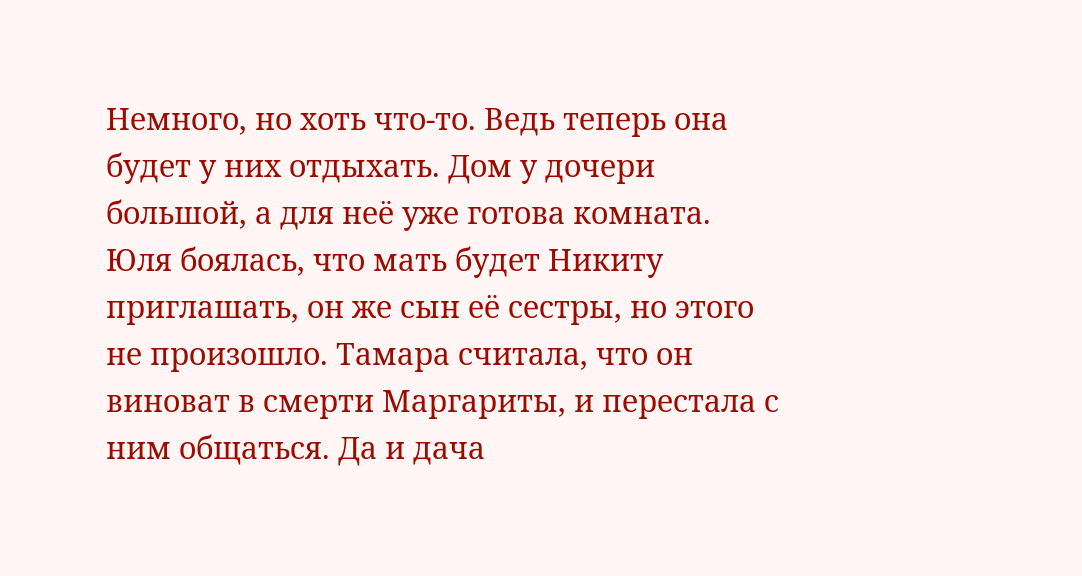Немного, но хоть что-то. Ведь теперь она будет у них отдыхать. Дом у дочери большой, а для неё уже готова комната.
Юля боялась, что мать будет Никиту приглашать, он же сын её сестры, но этого не произошло. Тамара считала, что он виноват в смерти Маргариты, и перестала с ним общаться. Да и дача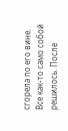сгорела по его вине.
Все как-то само собой решилось. После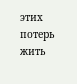этих потерь жить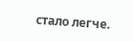стало легче.